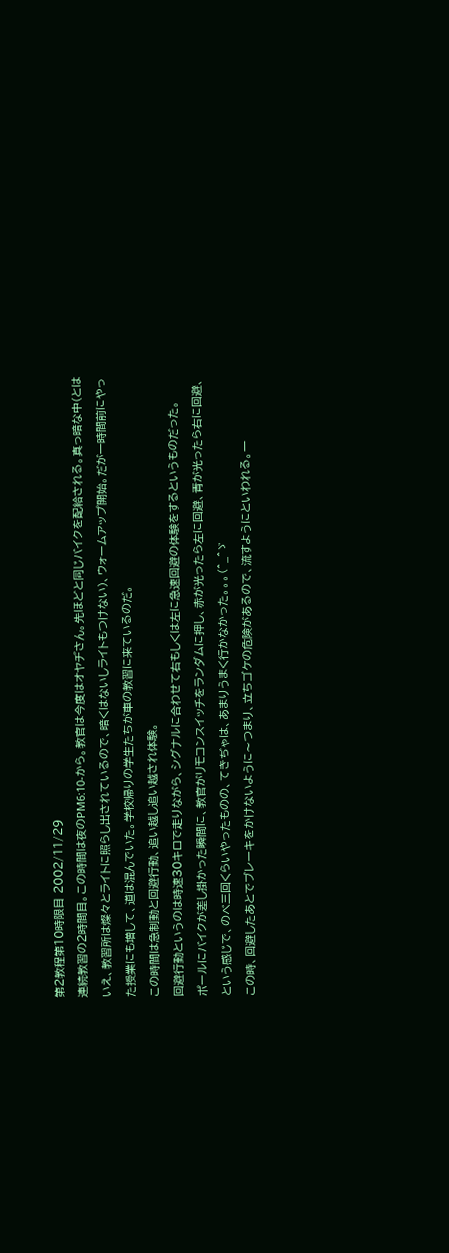第2教程第10時限目 2002/11/29
連続教習の2時間目。この時間は夜のPM6:10-から。教官は今度はオヤヂさん。先ほどと同じバイクを配給される。真っ暗な中(とはいえ、教習所は燦々とライトに照らし出されているので、暗くはないしライトもつけない)、ウォームアップ開始。だが一時間前にやった授業にも増して、道は混んでいた。学校帰りの学生たちが車の教習に来ているのだ。
この時間は急制動と回避行動、追い越し追い越され体験。
回避行動というのは時速30キロで走りながら、シグナルに合わせて右もしくは左に急速回避の体験をするというものだった。
ポールにバイクが差し掛かった瞬間に、教官がリモコンスイッチをランダムに押し、赤が光ったら左に回避、青が光ったら右に回避、という感じで、のべ三回くらいやったものの、てきぢゃは、あまりうまく行かなかった。。。(^_^ゞ
この時、回避したあとでブレーキをかけないように〜つまり、立ちゴケの危険があるので、流すようにといわれる。一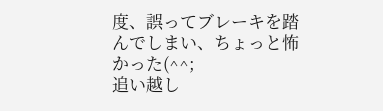度、誤ってブレーキを踏んでしまい、ちょっと怖かった(^^;
追い越し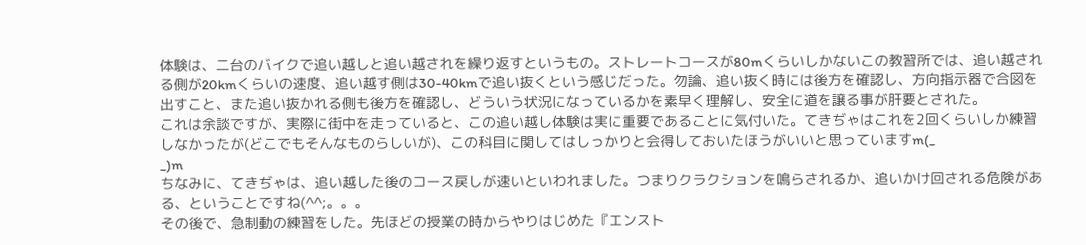体験は、二台のバイクで追い越しと追い越されを繰り返すというもの。ストレートコースが80mくらいしかないこの教習所では、追い越される側が20kmくらいの速度、追い越す側は30-40kmで追い抜くという感じだった。勿論、追い抜く時には後方を確認し、方向指示器で合図を出すこと、また追い抜かれる側も後方を確認し、どういう状況になっているかを素早く理解し、安全に道を譲る事が肝要とされた。
これは余談ですが、実際に街中を走っていると、この追い越し体験は実に重要であることに気付いた。てきぢゃはこれを2回くらいしか練習しなかったが(どこでもそんなものらしいが)、この科目に関してはしっかりと会得しておいたほうがいいと思っていますm(_
_)m
ちなみに、てきぢゃは、追い越した後のコース戻しが速いといわれました。つまりクラクションを鳴らされるか、追いかけ回される危険がある、ということですね(^^;。。。
その後で、急制動の練習をした。先ほどの授業の時からやりはじめた『エンスト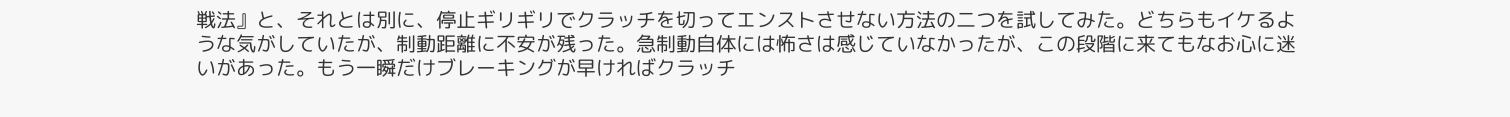戦法』と、それとは別に、停止ギリギリでクラッチを切ってエンストさせない方法の二つを試してみた。どちらもイケるような気がしていたが、制動距離に不安が残った。急制動自体には怖さは感じていなかったが、この段階に来てもなお心に迷いがあった。もう一瞬だけブレーキングが早ければクラッチ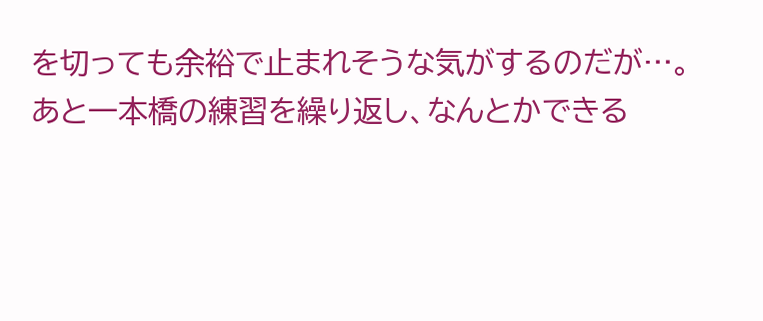を切っても余裕で止まれそうな気がするのだが…。
あと一本橋の練習を繰り返し、なんとかできる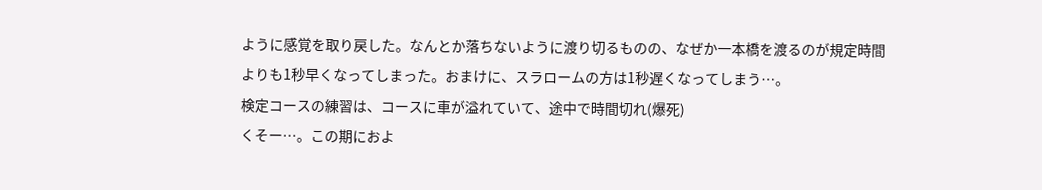ように感覚を取り戻した。なんとか落ちないように渡り切るものの、なぜか一本橋を渡るのが規定時間よりも1秒早くなってしまった。おまけに、スラロームの方は1秒遅くなってしまう…。
検定コースの練習は、コースに車が溢れていて、途中で時間切れ(爆死)
くそー…。この期におよ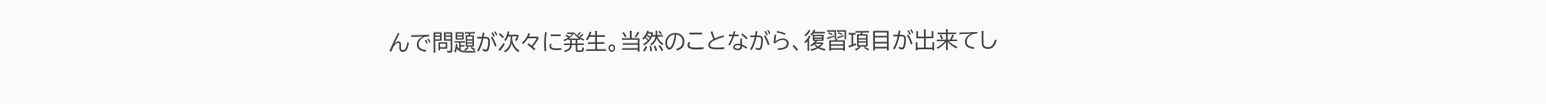んで問題が次々に発生。当然のことながら、復習項目が出来てし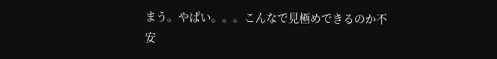まう。やぱい。。。こんなで見極めできるのか不安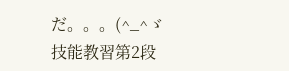だ。。。(^_^ゞ
技能教習第2段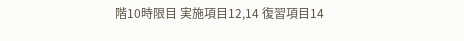階10時限目 実施項目12,14 復習項目14